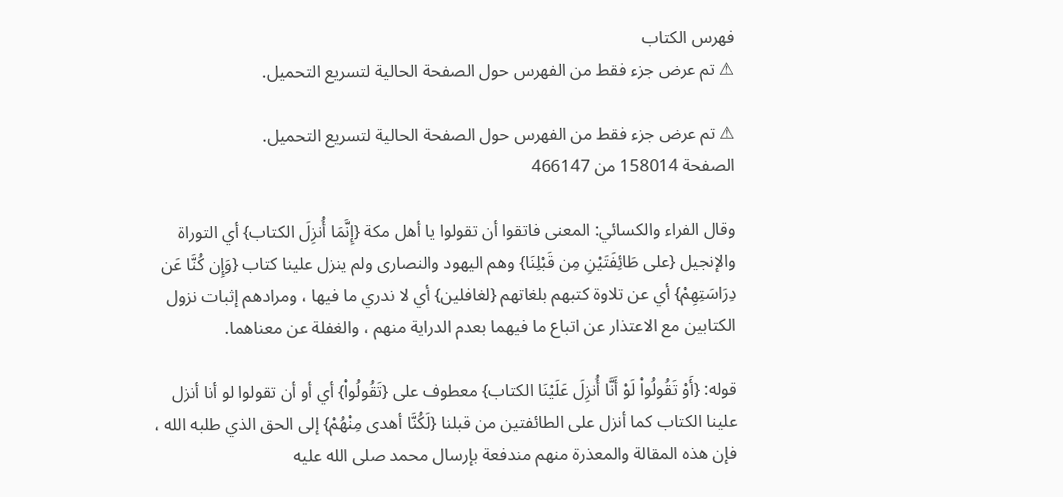فهرس الكتاب
⚠ تم عرض جزء فقط من الفهرس حول الصفحة الحالية لتسريع التحميل.

⚠ تم عرض جزء فقط من الفهرس حول الصفحة الحالية لتسريع التحميل.
الصفحة 158014 من 466147

وقال الفراء والكسائي: المعنى فاتقوا أن تقولوا يا أهل مكة {إِنَّمَا أُنزِلَ الكتاب} أي التوراة والإنجيل {على طَائِفَتَيْنِ مِن قَبْلِنَا} وهم اليهود والنصارى ولم ينزل علينا كتاب {وَإِن كُنَّا عَن دِرَاسَتِهِمْ} أي عن تلاوة كتبهم بلغاتهم {لغافلين} أي لا ندري ما فيها ، ومرادهم إثبات نزول الكتابين مع الاعتذار عن اتباع ما فيهما بعدم الدراية منهم ، والغفلة عن معناهما.

قوله: {أَوْ تَقُولُواْ لَوْ أَنَّا أُنزِلَ عَلَيْنَا الكتاب} معطوف على {تَقُولُواْ} أي أو أن تقولوا لو أنا أنزل علينا الكتاب كما أنزل على الطائفتين من قبلنا {لَكُنَّا أهدى مِنْهُمْ} إلى الحق الذي طلبه الله ، فإن هذه المقالة والمعذرة منهم مندفعة بإرسال محمد صلى الله عليه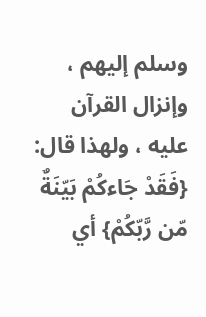وسلم إليهم ، وإنزال القرآن عليه ، ولهذا قال: {فَقَدْ جَاءكُمْ بَيّنَةٌ مّن رَّبّكُمْ} أي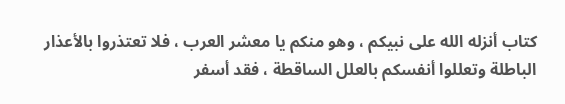كتاب أنزله الله على نبيكم ، وهو منكم يا معشر العرب ، فلا تعتذروا بالأعذار الباطلة وتعللوا أنفسكم بالعلل الساقطة ، فقد أسفر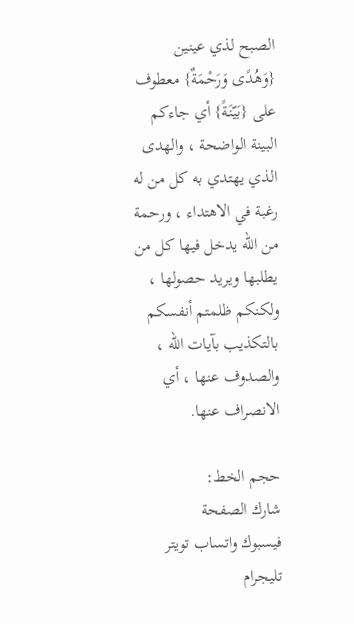الصبح لذي عينين {وَهُدًى وَرَحْمَةٌ} معطوف على {بَيّنَةً} أي جاءكم البينة الواضحة ، والهدى الذي يهتدي به كل من له رغبة في الاهتداء ، ورحمة من الله يدخل فيها كل من يطلبها ويريد حصولها ، ولكنكم ظلمتم أنفسكم بالتكذيب بآيات الله ، والصدوف عنها ، أي الانصراف عنها.

حجم الخط:
شارك الصفحة
فيسبوك واتساب تويتر تليجرام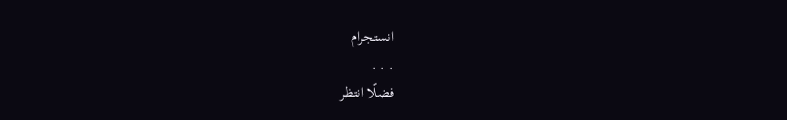انستجرام
. . .
فضلًا انتظر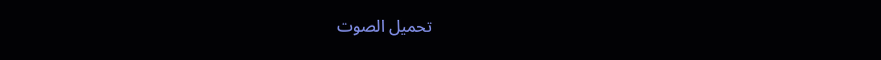تحميل الصوت